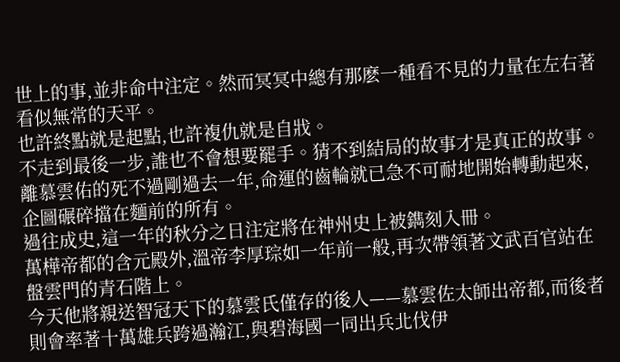世上的事,並非命中注定。然而冥冥中總有那麽一種看不見的力量在左右著看似無常的天平。
也許終點就是起點,也許複仇就是自戕。
不走到最後一步,誰也不會想要罷手。猜不到結局的故事才是真正的故事。
離慕雲佑的死不過剛過去一年,命運的齒輪就已急不可耐地開始轉動起來,企圖碾碎擋在麵前的所有。
過往成史,這一年的秋分之日注定將在神州史上被鐫刻入冊。
萬樺帝都的含元殿外,溫帝李厚琮如一年前一般,再次帶領著文武百官站在盤雲門的青石階上。
今天他將親送智冠天下的慕雲氏僅存的後人——慕雲佐太師出帝都,而後者則會率著十萬雄兵跨過瀚江,與碧海國一同出兵北伐伊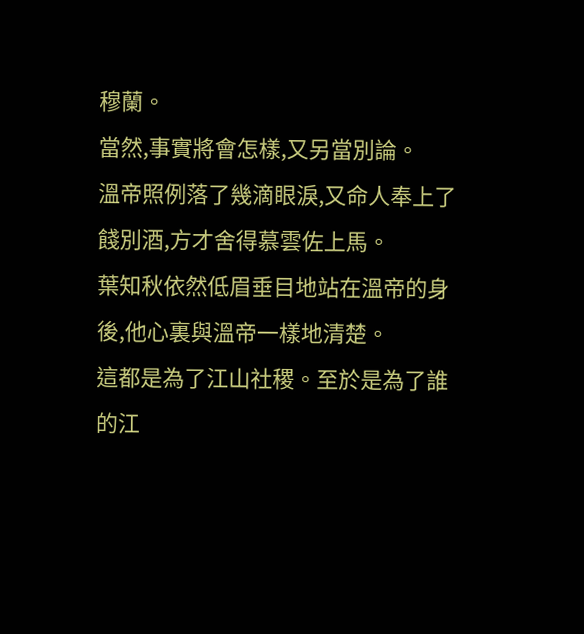穆蘭。
當然,事實將會怎樣,又另當別論。
溫帝照例落了幾滴眼淚,又命人奉上了餞別酒,方才舍得慕雲佐上馬。
葉知秋依然低眉垂目地站在溫帝的身後,他心裏與溫帝一樣地清楚。
這都是為了江山社稷。至於是為了誰的江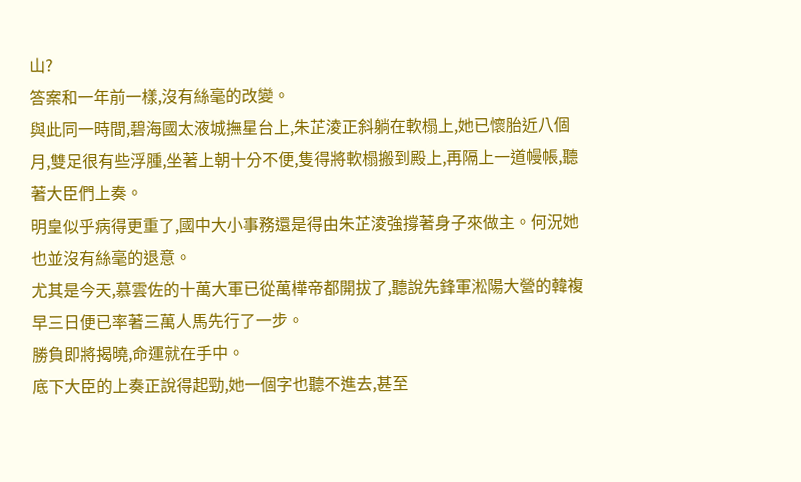山?
答案和一年前一樣,沒有絲毫的改變。
與此同一時間,碧海國太液城撫星台上,朱芷淩正斜躺在軟榻上,她已懷胎近八個月,雙足很有些浮腫,坐著上朝十分不便,隻得將軟榻搬到殿上,再隔上一道幔帳,聽著大臣們上奏。
明皇似乎病得更重了,國中大小事務還是得由朱芷淩強撐著身子來做主。何況她也並沒有絲毫的退意。
尤其是今天,慕雲佐的十萬大軍已從萬樺帝都開拔了,聽說先鋒軍淞陽大營的韓複早三日便已率著三萬人馬先行了一步。
勝負即將揭曉,命運就在手中。
底下大臣的上奏正說得起勁,她一個字也聽不進去,甚至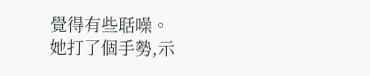覺得有些聒噪。
她打了個手勢,示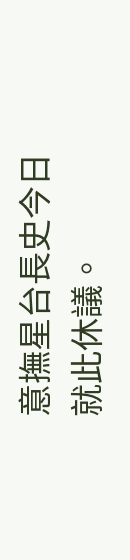意撫星台長史今日就此休議。